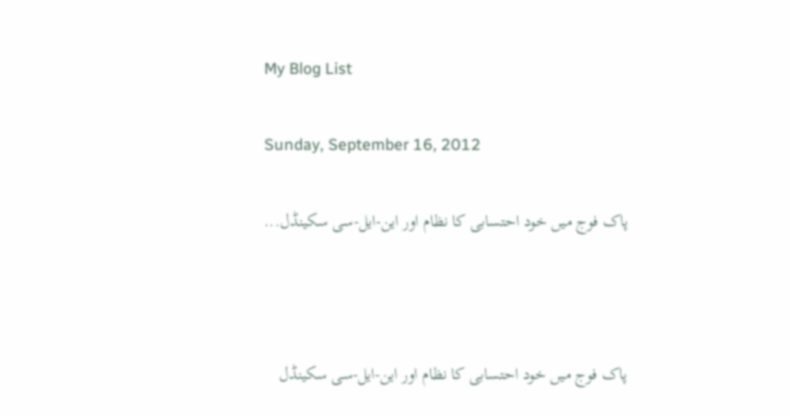My Blog List

Sunday, September 16, 2012

پاک فوج میں خود احتسابی کا نظام اور این-ایل-سی سکینڈل...



پاک فوج میں خود احتسابی کا نظام اور این-ایل-سی سکینڈل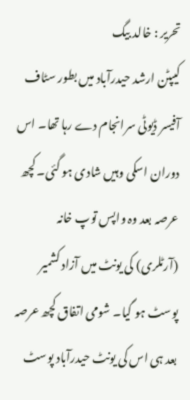تحریر : خالد بیگ
کیپٹن ارشد حیدرآباد میں بطور سٹاف آفیسر ڈیوٹی سرانجام دے رہا تھا۔ اس دوران اسکی وہیں شادی ہو گئی۔ کچھ عرصہ بعد وہ واپس توپ خانہ (آرٹلری) کی یونٹ میں آزاد کشمیر پوسٹ ہو گیا۔ شومی اتفاق کچھ عرصہ بعد ہی اس کی یونٹ حیدرآباد پوسٹ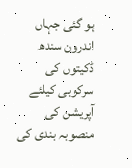ہو گئی جہاں اندرون سندھ ڈکیتوں کی سرکوبی کیلئے آپریشن کی منصوبہ بندی کی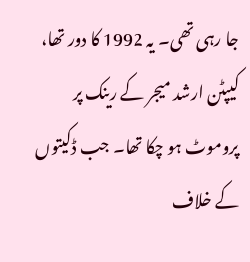جا رہی تھی۔ یہ 1992 کا دور تھا، کیپٹن ارشد میجر کے رینک پر پروموٹ ہو چکا تھا۔ جب ڈکیتوں کے خلاف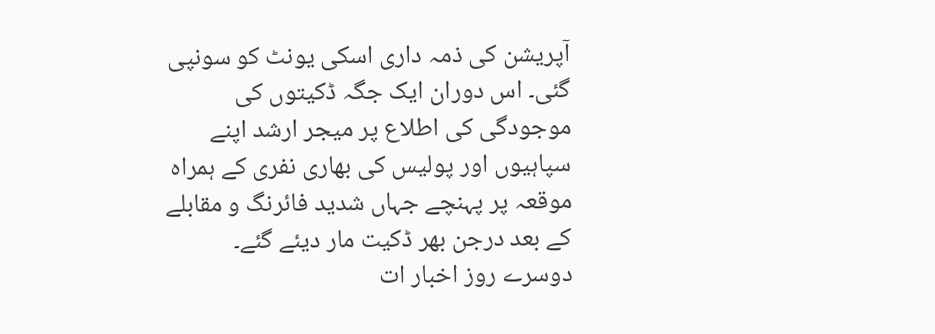آپریشن کی ذمہ داری اسکی یونٹ کو سونپی گئی۔ اس دوران ایک جگہ ڈکیتوں کی موجودگی کی اطلاع پر میجر ارشد اپنے سپاہیوں اور پولیس کی بھاری نفری کے ہمراہ موقعہ پر پہنچے جہاں شدید فائرنگ و مقابلے کے بعد درجن بھر ڈکیت مار دیئے گئے۔ دوسرے روز اخبار ات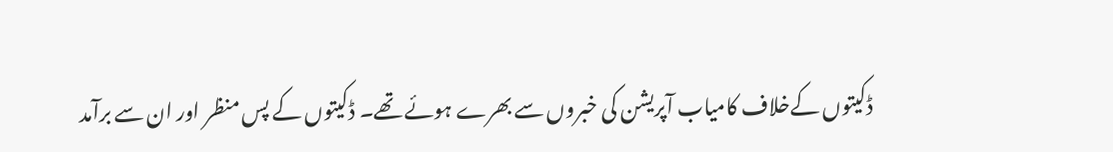ڈکیتوں کےخلاف کامیاب آپریشن کی خبروں سے بھرے ہوئے تھے۔ ڈکیتوں کے پس منظر اور ان سے برآمد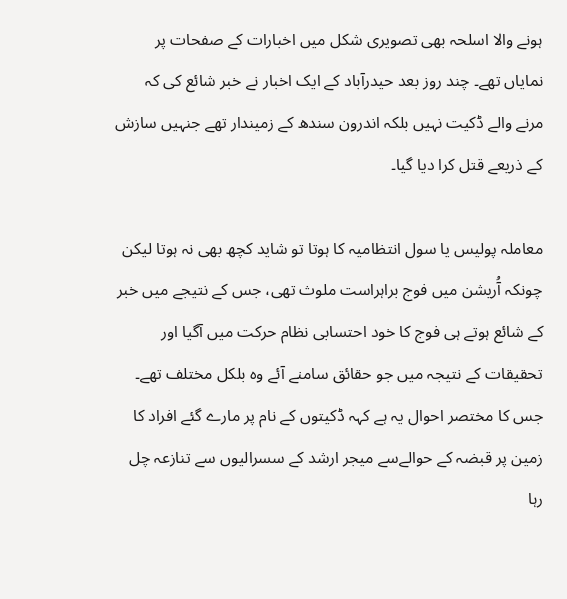ہونے والا اسلحہ بھی تصویری شکل میں اخبارات کے صفحات پر نمایاں تھے۔ چند روز بعد حیدرآباد کے ایک اخبار نے خبر شائع کی کہ مرنے والے ڈکیت نہیں بلکہ اندرون سندھ کے زمیندار تھے جنہیں سازش کے ذریعے قتل کرا دیا گیا۔

معاملہ پولیس یا سول انتظامیہ کا ہوتا تو شاید کچھ بھی نہ ہوتا لیکن چونکہ آُریشن میں فوج براہراست ملوث تھی، جس کے نتیجے میں خبر کے شائع ہوتے ہی فوج کا خود احتسابی نظام حرکت میں آگیا اور تحقیقات کے نتیجہ میں جو حقائق سامنے آئے وہ بلکل مختلف تھے۔ جس کا مختصر احوال یہ ہے کہہ ڈکیتوں کے نام پر مارے گئے افراد کا زمین پر قبضہ کے حوالےسے میجر ارشد کے سسرالیوں سے تنازعہ چل رہا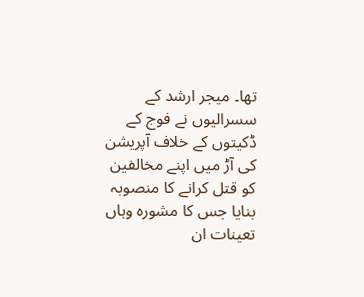تھا۔ میجر ارشد کے سسرالیوں نے فوج کے ڈکیتوں کے خلاف آپریشن کی آڑ میں اپنے مخالفین کو قتل کرانے کا منصوبہ بنایا جس کا مشورہ وہاں تعینات ان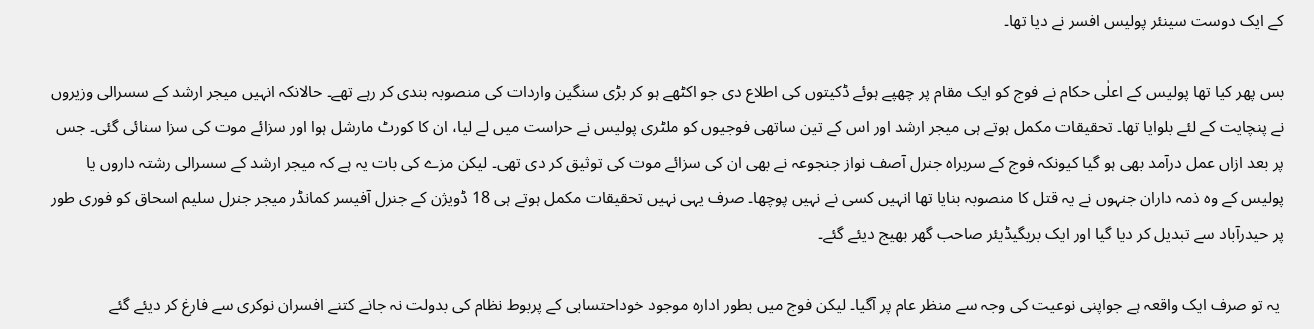کے ایک دوست سینئر پولیس افسر نے دیا تھا۔

بس پھر کیا تھا پولیس کے اعلٰی حکام نے فوج کو ایک مقام پر چھپے ہوئے ڈکیتوں کی اطلاع دی جو اکٹھے ہو کر بڑی سنگین واردات کی منصوبہ بندی کر رہے تھے۔ حالانکہ انہیں میجر ارشد کے سسرالی وزیروں نے پنچایت کے لئے بلوایا تھا۔ تحقیقات مکمل ہوتے ہی میجر ارشد اور اس کے تین ساتھی فوجیوں کو ملٹری پولیس نے حراست میں لے لیا، ان کا کورٹ مارشل ہوا اور سزائے موت کی سزا سنائی گئی۔ جس پر بعد ازاں عمل درآمد بھی ہو گیا کیونکہ فوج کے سربراہ جنرل آصف نواز جنجوعہ نے بھی ان کی سزائے موت کی توثیق کر دی تھی۔ لیکن مزے کی بات یہ ہے کہ میجر ارشد کے سسرالی رشتہ داروں یا پولیس کے وہ ذمہ داران جنہوں نے یہ قتل کا منصوبہ بنایا تھا انہیں کسی نے نہیں پوچھا۔ صرف یہی نہیں تحقیقات مکمل ہوتے ہی 18 ڈویژن کے جنرل آفیسر کمانڈر میجر جنرل سلیم اسحاق کو فوری طور پر حیدرآباد سے تبدیل کر دیا گیا اور ایک بریگیڈیئر صاحب گھر بھیج دیئے گئے۔

 یہ تو صرف ایک واقعہ ہے جواپنی نوعیت کی وجہ سے منظر عام پر آگیا۔ لیکن فوج میں بطور ادارہ موجود خوداحتسابی کے پربوط نظام کی بدولت نہ جانے کتنے افسران نوکری سے فارغ کر دیئے گئے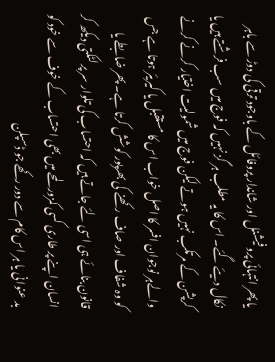یا پھر انتہائی پروفیشنل اور شاندار پروفائل کے باوجود ترقی کی دوڑ سے باہر نکال دیئے گئے۔ اس کا یہ مطلب ہر گز نہیں کہ فوج میں سب فرشتے ہیں یا کرپشن کے مرتکب نہیں ہوتے لیکن فوج میں شمولیت اختیار کرنے کرنے والےہر نوجوان افسر کا اصل خواب اس کا مستقبل یا کیریئر ہوتا ہے جس کو وہ شفاف اور صاف رکھنے کی بھرپور کوشش کرتا ہے۔ پھر ضابطے یا قانون بنائے ہی اسی لئے جاتے ہیں کہ احتساب کی تلوار سر پر لٹکتی دیکھ کر انسان اپنے پر طاری کسی کمزور لمحے میں بھی احتساب کے خوف سے خود کو بد عنوانی یا ہر اس کام سے دور رکھے جو ڈسپلن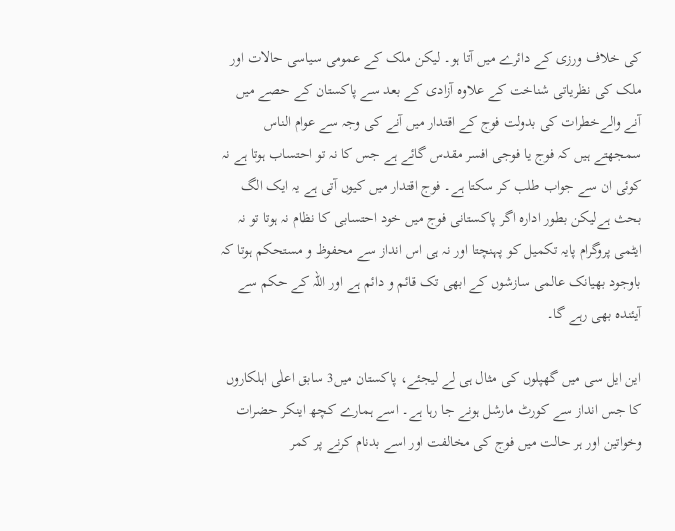کی خلاف ورزی کے دائرے میں آتا ہو۔ لیکن ملک کے عمومی سیاسی حالات اور ملک کی نظریاتی شناخت کے علاوہ آزادی کے بعد سے پاکستان کے حصے میں آنے والےخطرات کی بدولت فوج کے اقتدار میں آنے کی وجہ سے عوام الناس سمجھتے ہیں کہ فوج یا فوجی افسر مقدس گائے ہے جس کا نہ تو احتساب ہوتا ہے نہ کوئی ان سے جواب طلب کر سکتا ہے۔ فوج اقتدار میں کیوں آتی ہے یہ ایک الگ بحث ہےلیکن بطور ادارہ اگر پاکستانی فوج میں خود احتسابی کا نظام نہ ہوتا تو نہ ایٹمی پروگرام پایہ تکمیل کو پہنچتا اور نہ ہی اس انداز سے محفوظ و مستحکم ہوتا کہ باوجود بھیانک عالمی سازشوں کے ابھی تک قائم و دائم ہے اور اللہ کے حکم سے آیئندہ بھی رہے گا۔

این ایل سی میں گھپلوں کی مثال ہی لے لیجئے، پاکستان میں3 سابق اعلٰی اہلکاروں کا جس انداز سے کورٹ مارشل ہونے جا رہا ہے۔ اسے ہمارے کچھ اینکر حضرات وخواتین اور ہر حالت میں فوج کی مخالفت اور اسے بدنام کرنے پر کمر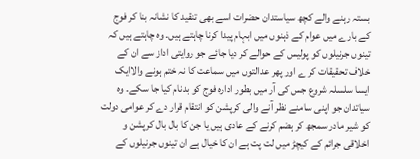بستہ رہنے والے کچھ سیاستدان حضرات اسے بھی تنقید کا نشانہ بنا کر فوج کے بارے میں عوام کے ذہنوں میں ابہام پیدا کرنا چاہتے ہیں۔ وہ چاہتے ہیں کہ تینوں جرنیلوں کو پولیس کے حوالے کر دیا جائے جو روایتی اداز سے ان کے خلاف تحقیقات کر ے اور پھر عدالتوں میں سماعت کا نہ ختم ہونے والاایک ایسا سلسلہ شروع جس کی آر میں بطور ادارہ فوج کو بدنام کیا جا سکے۔ وہ سیاتدان جو اپنی سامنے نظر آنے والی کرپشن کو انتقام قرار دے کر عوامی دولت کو شیر مادر سمجھ کر ہضم کرنے کے عادی ہیں یا جن کا بال بال کرپشن و اخلاقی جرائم کے کیچڑ میں لت پت ہے ان کا خیال ہے ان تینوں جرنیلوں کے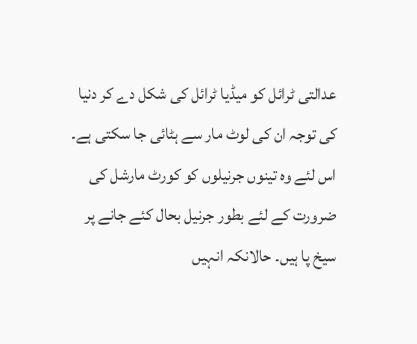عدالتی ٹرائل کو میڈیا ٹرائل کی شکل دے کر دنیا کی توجہ ان کی لوٹ مار سے ہٹائی جا سکتی ہے۔ اس لئے وہ تینوں جرنیلوں کو کورٹ مارشل کی ضرورت کے لئے بطور جرنیل بحال کئے جانے پر سیخ پا ہیں۔ حالانکہ انہیں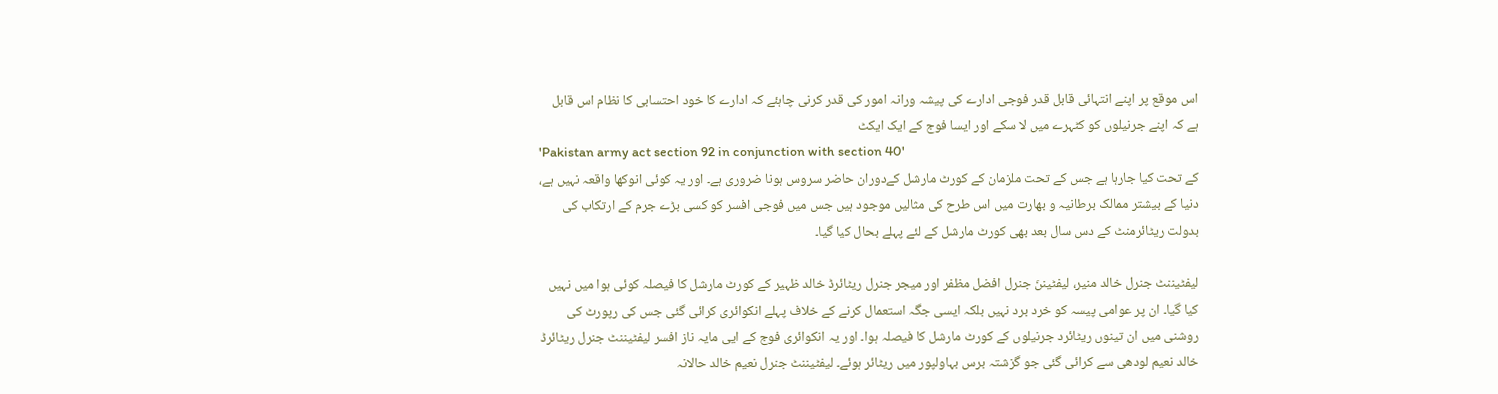اس موقع پر اپنے انتہائی قابل قدر فوجی ادارے کی پیشہ ورانہ امور کی قدر کرنی چاہئے کہ ادارے کا خود احتسابی کا نظام اس قابل ہے کہ اپنے جرنیلوں کو کٹہرے میں لا سکے اور ایسا فوج کے ایک ایکٹ
'Pakistan army act section 92 in conjunction with section 40'
کے تحت کیا جارہا ہے جس کے تحت ملزمان کے کورٹ مارشل کےدوران حاضر سروس ہونا ضروری ہے۔ اور یہ کوئی انوکھا واقعہ نہیں ہے، دنیا کے بیشتر ممالک برطانیہ و بھارت میں اس طرح کی مثالیں موجود ہیں جس میں فوجی افسر کو کسی بڑے جرم کے ارتکاب کی بدولت ریٹائرمنٹ کے دس سال بعد بھی کورٹ مارشل کے لئے پہلے بحال کیا گیا۔

لیفٹیننٹ جنرل خالد منیر، لیفٹیننَ جنرل افضل مظفر اور میجر جنرل ریٹائرڈ خالد ظہیر کے کورٹ مارشل کا فیصلہ کوئی ہوا میں نہیں کیا گیا۔ ان پر عوامی پیسہ کو خرد برد نہیں بلکہ ایسی جگہ استعمال کرنے کے خلاف پہلے انکوائری کرائی گئی جس کی رپورٹ کی روشنی میں ان تینوں ریٹائرد جرنیلوں کے کورٹ مارشل کا فیصلہ ہوا۔ اور یہ انکوائری فوج کے ایی مایہ ناز افسر لیفٹیننٹ جنرل ریٹائرڈ خالد نعیم لودھی سے کرائی گئی جو گزشتہ برس بہاولپور میں ریٹائر ہوئے۔ لیفٹیننٹ جنرل نعیم خالد حالانہ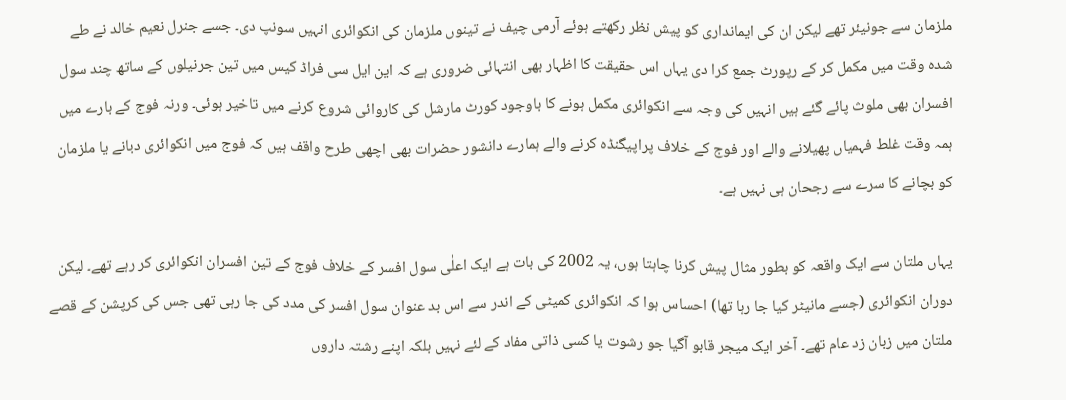ملزمان سے جونیئر تھے لیکن ان کی ایمانداری کو پیش نظر رکھتے ہوئے آرمی چیف نے تینوں ملزمان کی انکوائری انہیں سونپ دی۔ جسے جنرل نعیم خالد نے طے شدہ وقت میں مکمل کر کے رپورٹ جمع کرا دی یہاں اس حقیقت کا اظہار بھی انتہائی ضروری ہے کہ این ایل سی فراڈ کیس میں تین جرنیلوں کے ساتھ چند سول افسران بھی ملوث پائے گئے ہیں انہیں کی وجہ سے انکوائری مکمل ہونے کا باوجود کورٹ مارشل کی کاروائی شروع کرنے میں تاخیر ہوئی۔ ورنہ فوج کے بارے میں ہمہ وقت غلط فہمیاں پھیلانے والے اور فوج کے خلاف پراپیگنڈہ کرنے والے ہمارے دانشور حضرات بھی اچھی طرح واقف ہیں کہ فوج میں انکوائری دبانے یا ملزمان کو بچانے کا سرے سے رجحان ہی نہیں ہے۔

یہاں ملتان سے ایک واقعہ کو بطور مثال پیش کرنا چاہتا ہوں، یہ 2002 کی بات ہے ایک اعلٰی سول افسر کے خلاف فوج کے تین افسران انکوائری کر رہے تھے۔ لیکن دوران انکوائری (جسے مانیٹر کیا جا رہا تھا) احساس ہوا کہ انکوائری کمیٹی کے اندر سے اس بد عنوان سول افسر کی مدد کی جا رہی تھی جس کی کرپشن کے قصے ملتان میں زبان زد عام تھے۔ آخر ایک میجر قابو آگیا جو رشوت یا کسی ذاتی مفاد کے لئے نہیں بلکہ اپنے رشتہ داروں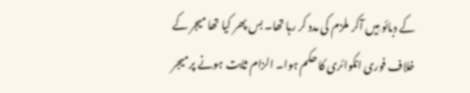کے دبائو مِیں آکر ملزم کی مدد کر رہا تھا۔ بس پھر کیا تھا میجر کے خلاف فوری انکوائری کا حکم ہوا۔ الزام ثابت ہونے پر میجر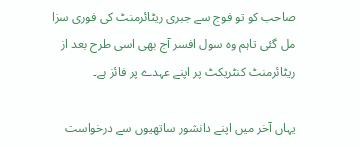صاحب کو تو فوج سے جبری ریٹائرمنٹ کی فوری سزا مل گئی تاہم وہ سول افسر آج بھی اسی طرح بعد از ریٹائرمنٹ کنٹریکٹ پر اپنے عہدے پر فائز ہے۔

یہاں آخر میں اپنے دانشور ساتھیوں سے درخواست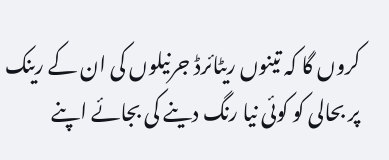کروں گا کہ تینوں ریٹائرڈ جرنیلوں کی ان کے رینک پر بحالی کو کوئی نیا رنگ دینے کی بجائے اپنے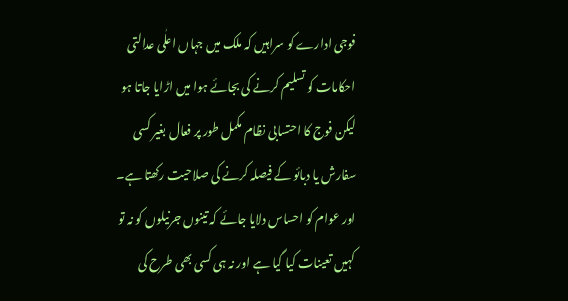فوجی ادارے کو سراہیں کہ ملک میں جہاں اعلٰی عدالتی احکامات کو تسلیم کرنے کی بجائے ہوا میں اڑایا جاتا ہو لیکن فوج کا احتسابی نظام مکمل طور پر فعال بغیر کسی سفارش یا دبائو کے فیصلہ کرنے کی صلاحیت رکھتا ہے۔ اور عوام کو احساس دلایا جائے کہ تینوں جرنیلوں کو نہ تو کہیں تعینات کیا گیا ہے اور نہ ہی کسی بھی طرح کی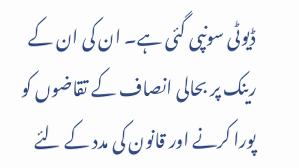ڈیوٹی سونپی گئی ہے۔ ان کی ان کے رینک پر بحالی انصاف کے تقاضوں کو پورا کرنے اور قانون کی مدد کے لئے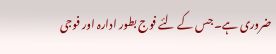ضروری ہے۔ جس کے لئے فوج بطور ادارہ اور فوجی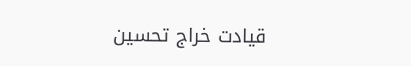قیادت خراج تحسین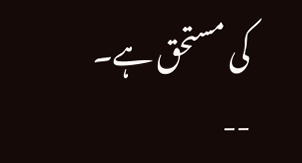کی مستحق ہے۔
--